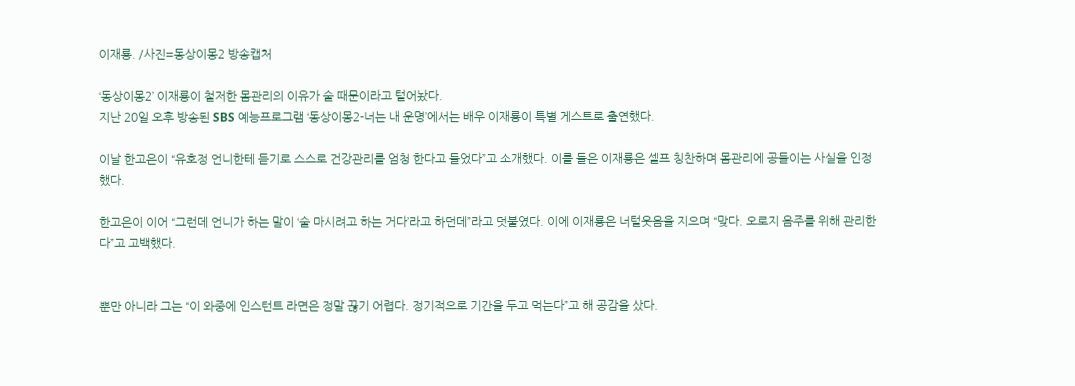이재룡. /사진=동상이몽2 방송캡처

‘동상이몽2’ 이재룡이 철저한 몸관리의 이유가 술 때문이라고 털어놨다.
지난 20일 오후 방송된 SBS 예능프로그램 ‘동상이몽2-너는 내 운명’에서는 배우 이재룡이 특별 게스트로 출연했다.

이날 한고은이 “유호정 언니한테 듣기로 스스로 건강관리를 엄청 한다고 들었다”고 소개했다. 이를 들은 이재룡은 셀프 칭찬하며 몸관리에 공들이는 사실을 인정했다.

한고은이 이어 “그런데 언니가 하는 말이 ‘술 마시려고 하는 거다’라고 하던데”라고 덧붙였다. 이에 이재룡은 너털웃음을 지으며 “맞다. 오로지 음주를 위해 관리한다”고 고백했다.


뿐만 아니라 그는 “이 와중에 인스턴트 라면은 정말 끊기 어렵다. 정기적으로 기간을 두고 먹는다”고 해 공감을 샀다.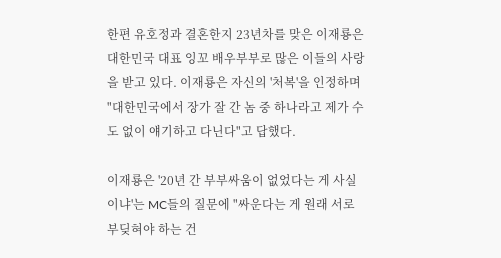한편 유호정과 결혼한지 23년차를 맞은 이재룡은 대한민국 대표 잉꼬 배우부부로 많은 이들의 사랑을 받고 있다. 이재룡은 자신의 '처복'을 인정하며 "대한민국에서 장가 잘 간 놈 중 하나라고 제가 수도 없이 얘기하고 다닌다"고 답했다.

이재룡은 '20년 간 부부싸움이 없었다는 게 사실이냐'는 MC들의 질문에 "싸운다는 게 원래 서로 부딪혀야 하는 건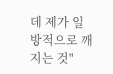데 제가 일방적으로 깨지는 것"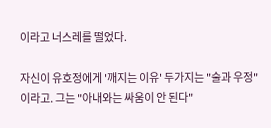이라고 너스레를 떨었다.

자신이 유호정에게 '깨지는 이유' 두가지는 "술과 우정"이라고. 그는 "아내와는 싸움이 안 된다"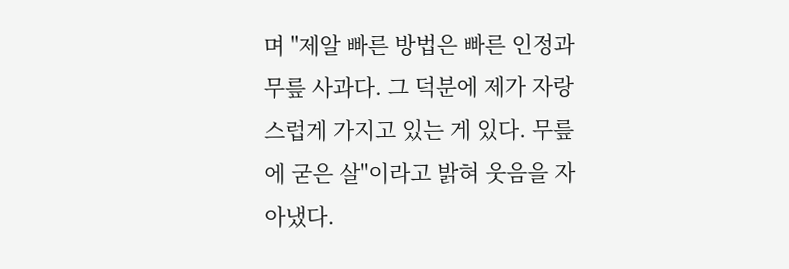며 "제알 빠른 방법은 빠른 인정과 무릎 사과다. 그 덕분에 제가 자랑스럽게 가지고 있는 게 있다. 무릎에 굳은 살"이라고 밝혀 웃음을 자아냈다.